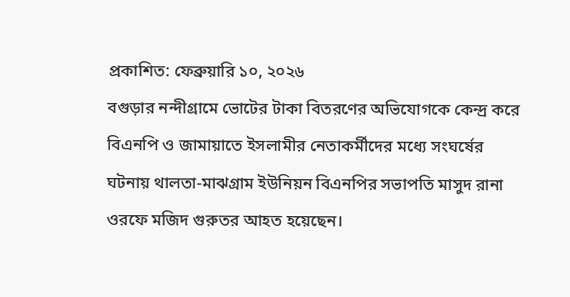প্রকাশিত: ফেব্রুয়ারি ১০, ২০২৬
বগুড়ার নন্দীগ্রামে ভোটের টাকা বিতরণের অভিযোগকে কেন্দ্র করে বিএনপি ও জামায়াতে ইসলামীর নেতাকর্মীদের মধ্যে সংঘর্ষের ঘটনায় থালতা-মাঝগ্রাম ইউনিয়ন বিএনপির সভাপতি মাসুদ রানা ওরফে মজিদ গুরুতর আহত হয়েছেন।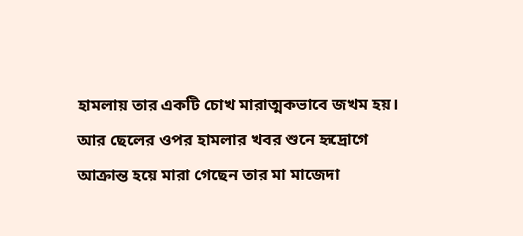হামলায় তার একটি চোখ মারাত্মকভাবে জখম হয়। আর ছেলের ওপর হামলার খবর শুনে হৃদ্রোগে আক্রান্ত হয়ে মারা গেছেন তার মা মাজেদা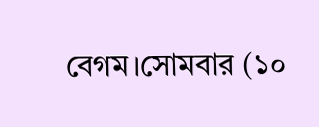বেগম।সোমবার (১০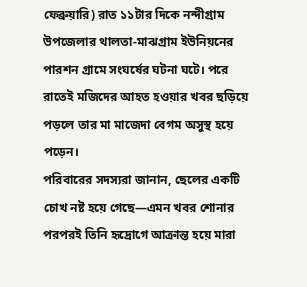ফেব্রুয়ারি) রাত ১১টার দিকে নন্দীগ্রাম উপজেলার থালতা-মাঝগ্রাম ইউনিয়নের পারশন গ্রামে সংঘর্ষের ঘটনা ঘটে। পরে রাতেই মজিদের আহত হওয়ার খবর ছড়িয়ে পড়লে তার মা মাজেদা বেগম অসুস্থ হয়ে পড়েন।
পরিবারের সদস্যরা জানান, ছেলের একটি চোখ নষ্ট হয়ে গেছে—এমন খবর শোনার পরপরই তিনি হৃদ্রোগে আক্রান্ত হয়ে মারা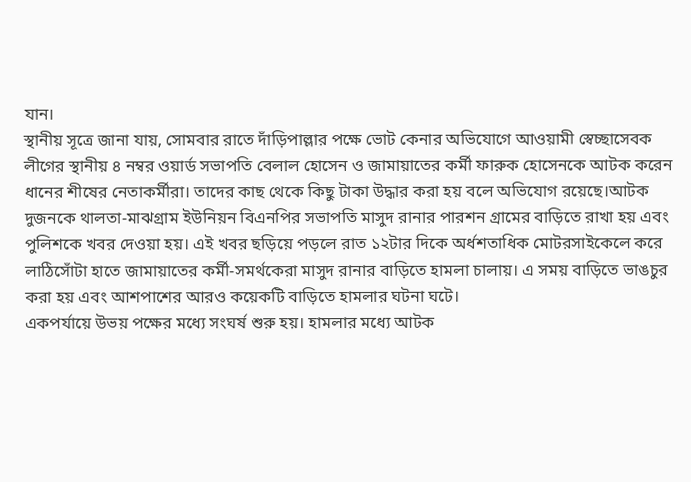যান।
স্থানীয় সূত্রে জানা যায়, সোমবার রাতে দাঁড়িপাল্লার পক্ষে ভোট কেনার অভিযোগে আওয়ামী স্বেচ্ছাসেবক লীগের স্থানীয় ৪ নম্বর ওয়ার্ড সভাপতি বেলাল হোসেন ও জামায়াতের কর্মী ফারুক হোসেনকে আটক করেন ধানের শীষের নেতাকর্মীরা। তাদের কাছ থেকে কিছু টাকা উদ্ধার করা হয় বলে অভিযোগ রয়েছে।আটক দুজনকে থালতা-মাঝগ্রাম ইউনিয়ন বিএনপির সভাপতি মাসুদ রানার পারশন গ্রামের বাড়িতে রাখা হয় এবং পুলিশকে খবর দেওয়া হয়। এই খবর ছড়িয়ে পড়লে রাত ১২টার দিকে অর্ধশতাধিক মোটরসাইকেলে করে লাঠিসোঁটা হাতে জামায়াতের কর্মী-সমর্থকেরা মাসুদ রানার বাড়িতে হামলা চালায়। এ সময় বাড়িতে ভাঙচুর করা হয় এবং আশপাশের আরও কয়েকটি বাড়িতে হামলার ঘটনা ঘটে।
একপর্যায়ে উভয় পক্ষের মধ্যে সংঘর্ষ শুরু হয়। হামলার মধ্যে আটক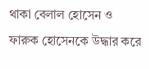থাকা বেলাল হোসেন ও ফারুক হোসেনকে উদ্ধার করে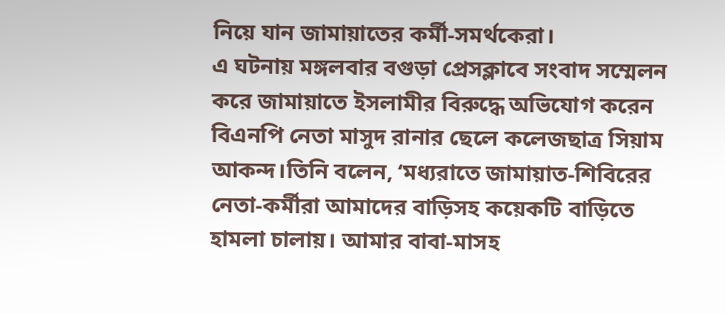নিয়ে যান জামায়াতের কর্মী-সমর্থকেরা।
এ ঘটনায় মঙ্গলবার বগুড়া প্রেসক্লাবে সংবাদ সম্মেলন করে জামায়াতে ইসলামীর বিরুদ্ধে অভিযোগ করেন বিএনপি নেতা মাসুদ রানার ছেলে কলেজছাত্র সিয়াম আকন্দ।তিনি বলেন, ‘মধ্যরাতে জামায়াত-শিবিরের নেতা-কর্মীরা আমাদের বাড়িসহ কয়েকটি বাড়িতে হামলা চালায়। আমার বাবা-মাসহ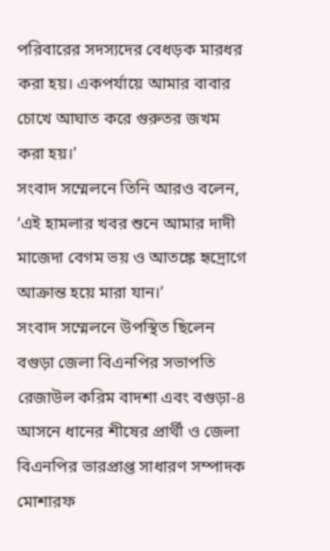পরিবারের সদস্যদের বেধড়ক মারধর করা হয়। একপর্যায়ে আমার বাবার চোখে আঘাত করে গুরুতর জখম করা হয়।’
সংবাদ সম্মেলনে তিনি আরও বলেন, ‘এই হামলার খবর শুনে আমার দাদী মাজেদা বেগম ভয় ও আতঙ্কে হৃদ্রোগে আক্রান্ত হয়ে মারা যান।’
সংবাদ সম্মেলনে উপস্থিত ছিলেন বগুড়া জেলা বিএনপির সভাপতি রেজাউল করিম বাদশা এবং বগুড়া-৪ আসনে ধানের শীষের প্রার্থী ও জেলা বিএনপির ভারপ্রাপ্ত সাধারণ সম্পাদক মোশারফ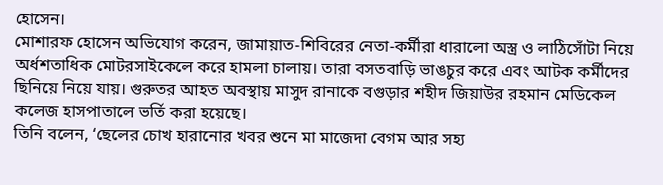হোসেন।
মোশারফ হোসেন অভিযোগ করেন, জামায়াত-শিবিরের নেতা-কর্মীরা ধারালো অস্ত্র ও লাঠিসোঁটা নিয়ে অর্ধশতাধিক মোটরসাইকেলে করে হামলা চালায়। তারা বসতবাড়ি ভাঙচুর করে এবং আটক কর্মীদের ছিনিয়ে নিয়ে যায়। গুরুতর আহত অবস্থায় মাসুদ রানাকে বগুড়ার শহীদ জিয়াউর রহমান মেডিকেল কলেজ হাসপাতালে ভর্তি করা হয়েছে।
তিনি বলেন, ‘ছেলের চোখ হারানোর খবর শুনে মা মাজেদা বেগম আর সহ্য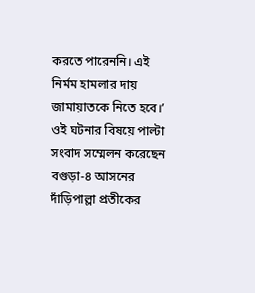করতে পারেননি। এই নির্মম হামলার দায় জামায়াতকে নিতে হবে।’
ওই ঘটনার বিষয়ে পাল্টা সংবাদ সম্মেলন করেছেন বগুড়া-৪ আসনের দাঁড়িপাল্লা প্রতীকের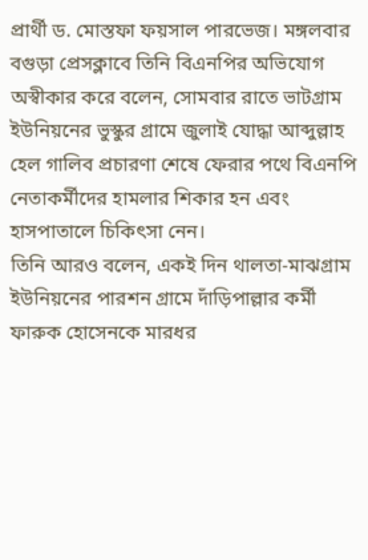প্রার্থী ড. মোস্তফা ফয়সাল পারভেজ। মঙ্গলবার বগুড়া প্রেসক্লাবে তিনি বিএনপির অভিযোগ অস্বীকার করে বলেন, সোমবার রাতে ভাটগ্রাম ইউনিয়নের ভুস্কুর গ্রামে জুলাই যোদ্ধা আব্দুল্লাহ হেল গালিব প্রচারণা শেষে ফেরার পথে বিএনপি নেতাকর্মীদের হামলার শিকার হন এবং হাসপাতালে চিকিৎসা নেন।
তিনি আরও বলেন, একই দিন থালতা-মাঝগ্রাম ইউনিয়নের পারশন গ্রামে দাঁড়িপাল্লার কর্মী ফারুক হোসেনকে মারধর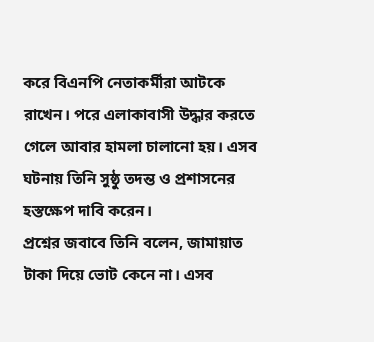করে বিএনপি নেতাকর্মীরা আটকে রাখেন। পরে এলাকাবাসী উদ্ধার করতে গেলে আবার হামলা চালানো হয়। এসব ঘটনায় তিনি সুষ্ঠু তদন্ত ও প্রশাসনের হস্তক্ষেপ দাবি করেন।
প্রশ্নের জবাবে তিনি বলেন, জামায়াত টাকা দিয়ে ভোট কেনে না। এসব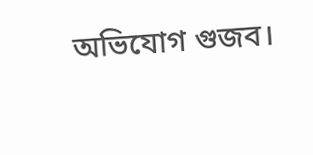অভিযোগ গুজব।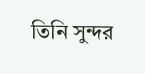তিনি সুন্দর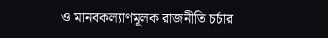ও মানবকল্যাণমূলক রাজনীতি চর্চার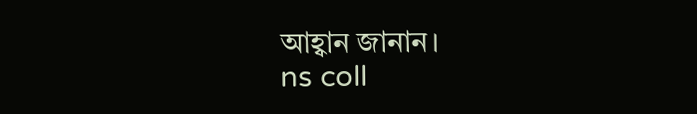আহ্বান জানান।
ns coll